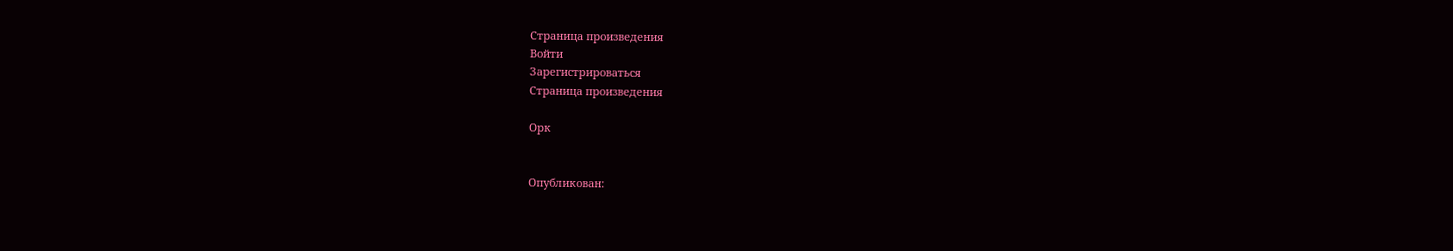Страница произведения
Войти
Зарегистрироваться
Страница произведения

Орк


Опубликован: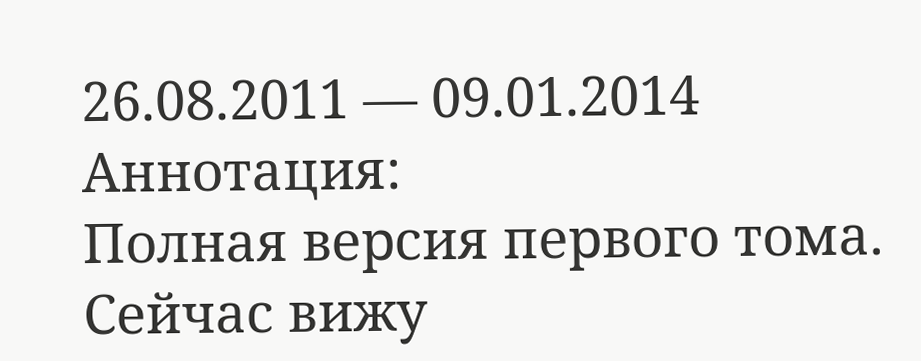26.08.2011 — 09.01.2014
Аннотация:
Полная версия первого тома. Сейчас вижу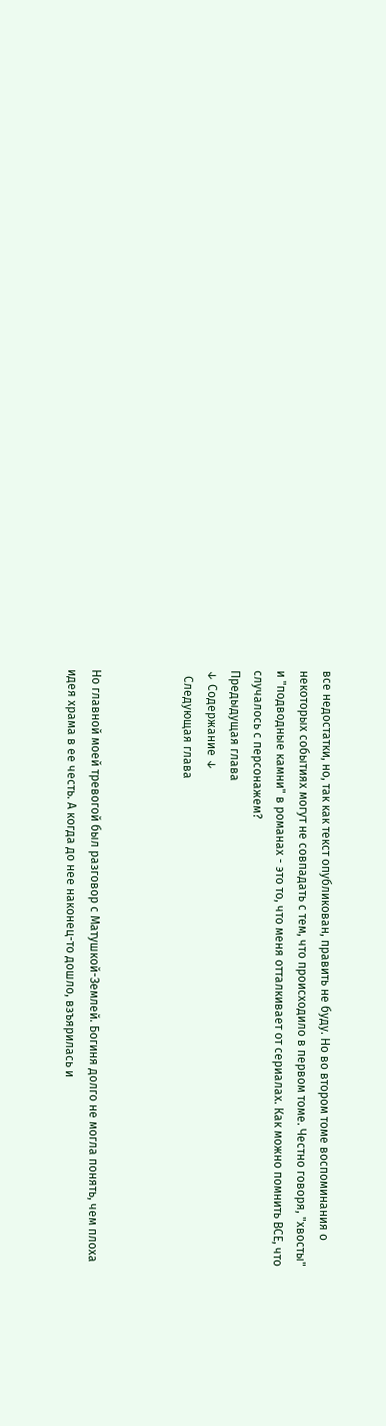все недостатки, но, так как текст опубликован, править не буду. Но во втором томе воспоминания о некоторых событиях могут не совпадать с тем, что происходило в первом томе. Честно говоря, "хвосты" и "подводные камни" в романах - это то, что меня отталкивает от сериалах. Как можно помнить ВСЕ, что случалось с персонажем?
Предыдущая глава
↓ Содержание ↓
  Следующая глава



Но главной моей тревогой был разговор с Матушкой-Землей. Богиня долго не могла понять, чем плоха идея храма в ее честь. А когда до нее наконец-то дошло, взъярилась и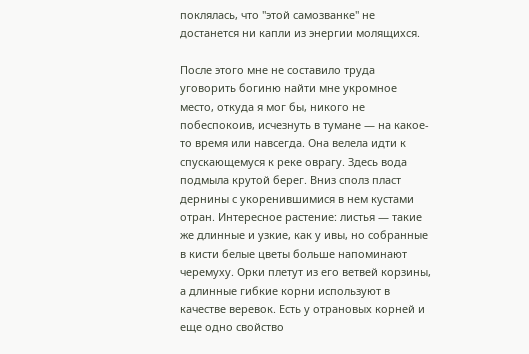поклялась, что "этой самозванке" не достанется ни капли из энергии молящихся.

После этого мне не составило труда уговорить богиню найти мне укромное место, откуда я мог бы, никого не побеспокоив, исчезнуть в тумане — на какое-то время или навсегда. Она велела идти к спускающемуся к реке оврагу. Здесь вода подмыла крутой берег. Вниз сполз пласт дернины с укоренившимися в нем кустами отран. Интересное растение: листья — такие же длинные и узкие, как у ивы, но собранные в кисти белые цветы больше напоминают черемуху. Орки плетут из его ветвей корзины, а длинные гибкие корни используют в качестве веревок. Есть у отрановых корней и еще одно свойство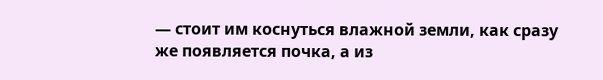— стоит им коснуться влажной земли, как сразу же появляется почка, а из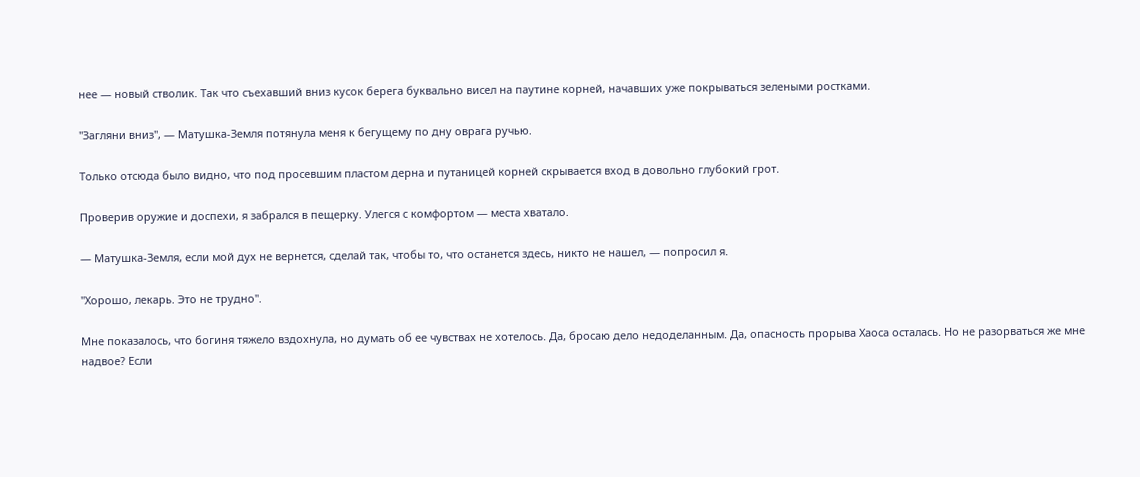нее — новый стволик. Так что съехавший вниз кусок берега буквально висел на паутине корней, начавших уже покрываться зелеными ростками.

"Загляни вниз", — Матушка-Земля потянула меня к бегущему по дну оврага ручью.

Только отсюда было видно, что под просевшим пластом дерна и путаницей корней скрывается вход в довольно глубокий грот.

Проверив оружие и доспехи, я забрался в пещерку. Улегся с комфортом — места хватало.

— Матушка-Земля, если мой дух не вернется, сделай так, чтобы то, что останется здесь, никто не нашел, — попросил я.

"Хорошо, лекарь. Это не трудно".

Мне показалось, что богиня тяжело вздохнула, но думать об ее чувствах не хотелось. Да, бросаю дело недоделанным. Да, опасность прорыва Хаоса осталась. Но не разорваться же мне надвое? Если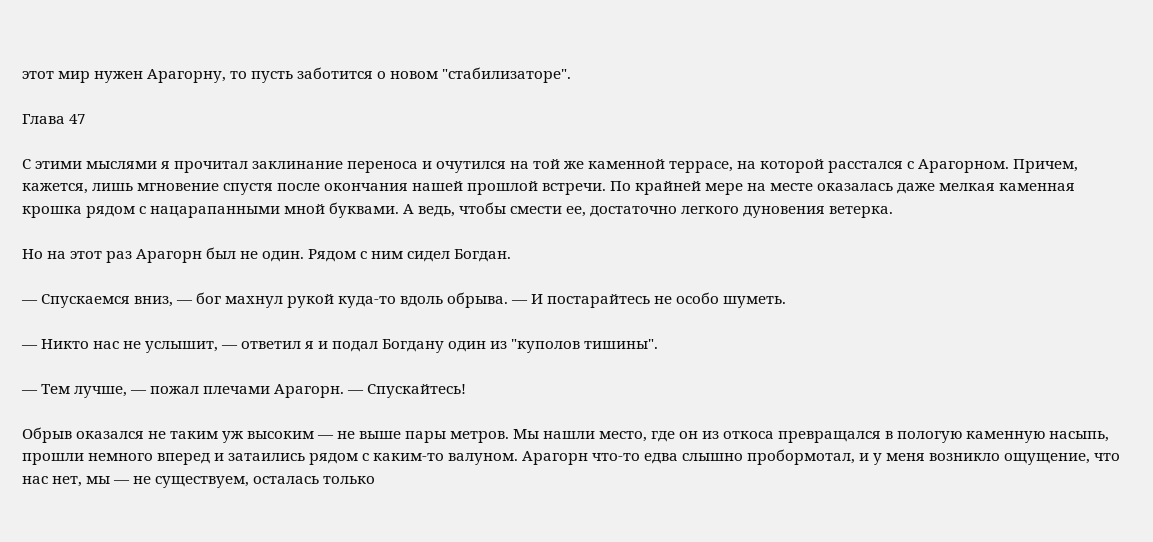этот мир нужен Арагорну, то пусть заботится о новом "стабилизаторе".

Глава 47

С этими мыслями я прочитал заклинание переноса и очутился на той же каменной террасе, на которой расстался с Арагорном. Причем, кажется, лишь мгновение спустя после окончания нашей прошлой встречи. По крайней мере на месте оказалась даже мелкая каменная крошка рядом с нацарапанными мной буквами. А ведь, чтобы смести ее, достаточно легкого дуновения ветерка.

Но на этот раз Арагорн был не один. Рядом с ним сидел Богдан.

— Спускаемся вниз, — бог махнул рукой куда-то вдоль обрыва. — И постарайтесь не особо шуметь.

— Никто нас не услышит, — ответил я и подал Богдану один из "куполов тишины".

— Тем лучше, — пожал плечами Арагорн. — Спускайтесь!

Обрыв оказался не таким уж высоким — не выше пары метров. Мы нашли место, где он из откоса превращался в пологую каменную насыпь, прошли немного вперед и затаились рядом с каким-то валуном. Арагорн что-то едва слышно пробормотал, и у меня возникло ощущение, что нас нет, мы — не существуем, осталась только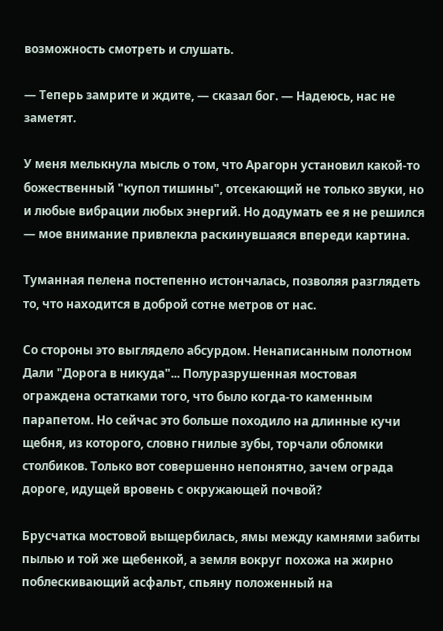возможность смотреть и слушать.

— Теперь замрите и ждите, — сказал бог. — Надеюсь, нас не заметят.

У меня мелькнула мысль о том, что Арагорн установил какой-то божественный "купол тишины", отсекающий не только звуки, но и любые вибрации любых энергий. Но додумать ее я не решился — мое внимание привлекла раскинувшаяся впереди картина.

Туманная пелена постепенно истончалась, позволяя разглядеть то, что находится в доброй сотне метров от нас.

Со стороны это выглядело абсурдом. Ненаписанным полотном Дали "Дорога в никуда"... Полуразрушенная мостовая ограждена остатками того, что было когда-то каменным парапетом. Но сейчас это больше походило на длинные кучи щебня, из которого, словно гнилые зубы, торчали обломки столбиков. Только вот совершенно непонятно, зачем ограда дороге, идущей вровень с окружающей почвой?

Брусчатка мостовой выщербилась, ямы между камнями забиты пылью и той же щебенкой, а земля вокруг похожа на жирно поблескивающий асфальт, спьяну положенный на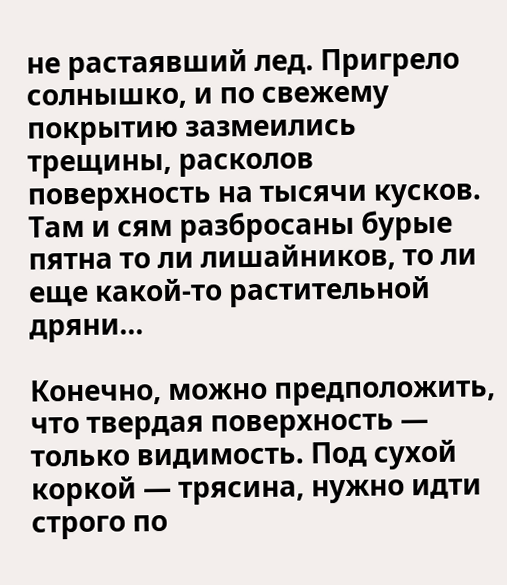не растаявший лед. Пригрело солнышко, и по свежему покрытию зазмеились трещины, расколов поверхность на тысячи кусков. Там и сям разбросаны бурые пятна то ли лишайников, то ли еще какой-то растительной дряни...

Конечно, можно предположить, что твердая поверхность — только видимость. Под сухой коркой — трясина, нужно идти строго по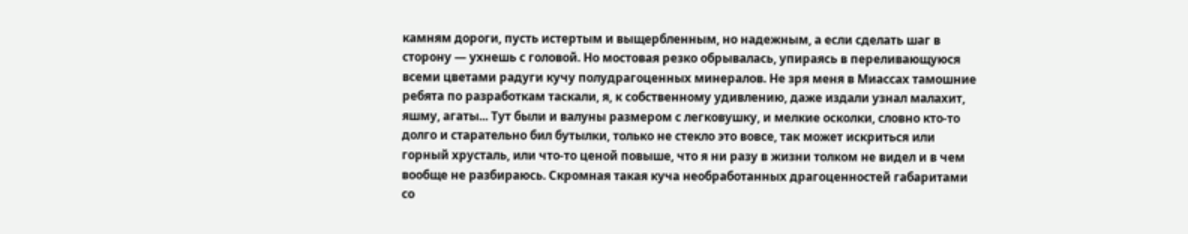камням дороги, пусть истертым и выщербленным, но надежным, а если сделать шаг в сторону — ухнешь с головой. Но мостовая резко обрывалась, упираясь в переливающуюся всеми цветами радуги кучу полудрагоценных минералов. Не зря меня в Миассах тамошние ребята по разработкам таскали, я, к собственному удивлению, даже издали узнал малахит, яшму, агаты... Тут были и валуны размером с легковушку, и мелкие осколки, словно кто-то долго и старательно бил бутылки, только не стекло это вовсе, так может искриться или горный хрусталь, или что-то ценой повыше, что я ни разу в жизни толком не видел и в чем вообще не разбираюсь. Скромная такая куча необработанных драгоценностей габаритами со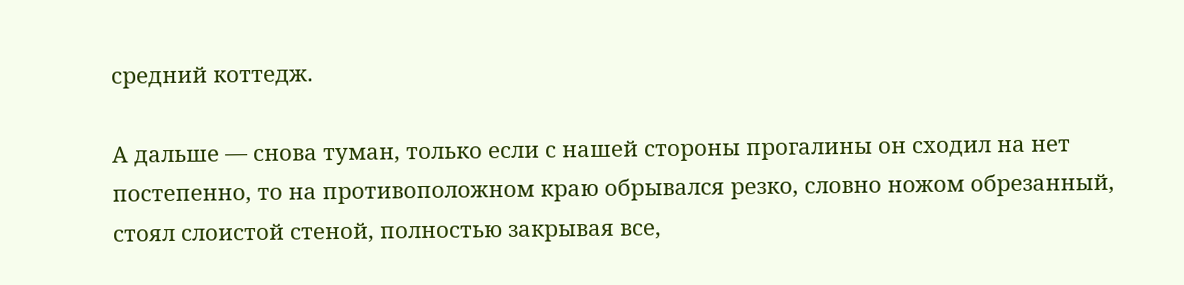средний коттедж.

А дальше — снова туман, только если с нашей стороны прогалины он сходил на нет постепенно, то на противоположном краю обрывался резко, словно ножом обрезанный, стоял слоистой стеной, полностью закрывая все,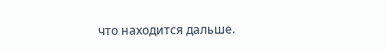что находится дальше.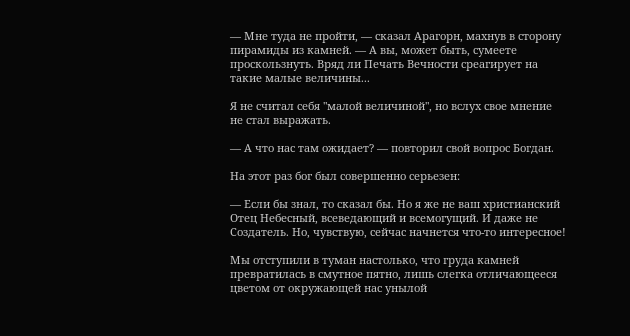— Мне туда не пройти, — сказал Арагорн, махнув в сторону пирамиды из камней. — А вы, может быть, сумеете проскользнуть. Вряд ли Печать Вечности среагирует на такие малые величины...

Я не считал себя "малой величиной", но вслух свое мнение не стал выражать.

— А что нас там ожидает? — повторил свой вопрос Богдан.

На этот раз бог был совершенно серьезен:

— Если бы знал, то сказал бы. Но я же не ваш христианский Отец Небесный, всеведающий и всемогущий. И даже не Создатель. Но, чувствую, сейчас начнется что-то интересное!

Мы отступили в туман настолько, что груда камней превратилась в смутное пятно, лишь слегка отличающееся цветом от окружающей нас унылой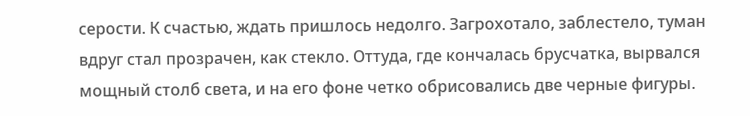серости. К счастью, ждать пришлось недолго. Загрохотало, заблестело, туман вдруг стал прозрачен, как стекло. Оттуда, где кончалась брусчатка, вырвался мощный столб света, и на его фоне четко обрисовались две черные фигуры.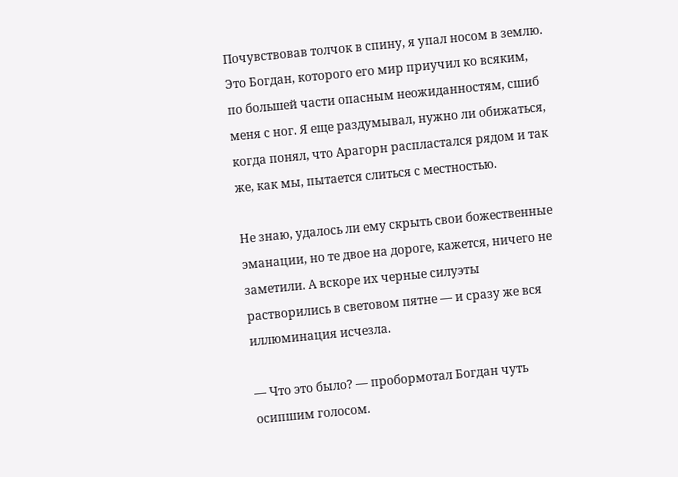Почувствовав толчок в спину, я упал носом в землю. Это Богдан, которого его мир приучил ко всяким, по большей части опасным неожиданностям, сшиб меня с ног. Я еще раздумывал, нужно ли обижаться, когда понял, что Арагорн распластался рядом и так же, как мы, пытается слиться с местностью.

Не знаю, удалось ли ему скрыть свои божественные эманации, но те двое на дороге, кажется, ничего не заметили. А вскоре их черные силуэты растворились в световом пятне — и сразу же вся иллюминация исчезла.

— Что это было? — пробормотал Богдан чуть осипшим голосом.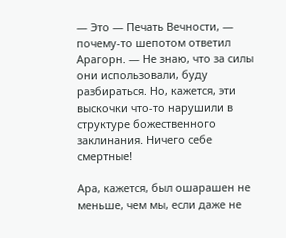— Это — Печать Вечности, — почему-то шепотом ответил Арагорн. — Не знаю, что за силы они использовали, буду разбираться. Но, кажется, эти выскочки что-то нарушили в структуре божественного заклинания. Ничего себе смертные!

Ара, кажется, был ошарашен не меньше, чем мы, если даже не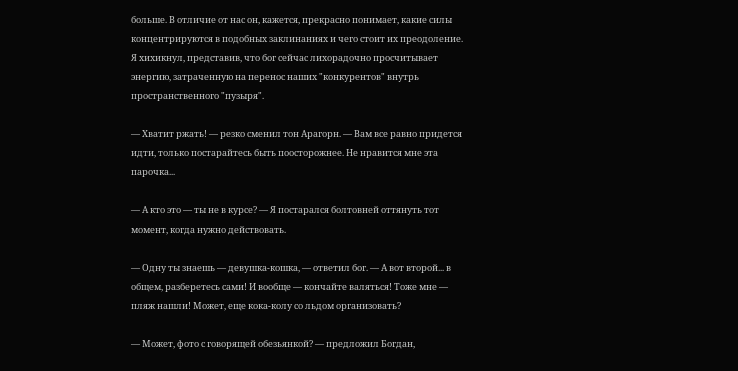больше. В отличие от нас он, кажется, прекрасно понимает, какие силы концентрируются в подобных заклинаниях и чего стоит их преодоление. Я хихикнул, представив, что бог сейчас лихорадочно просчитывает энергию, затраченную на перенос наших "конкурентов" внутрь пространственного "пузыря".

— Хватит ржать! — резко сменил тон Арагорн. — Вам все равно придется идти, только постарайтесь быть поосторожнее. Не нравится мне эта парочка...

— А кто это — ты не в курсе? — Я постарался болтовней оттянуть тот момент, когда нужно действовать.

— Одну ты знаешь — девушка-кошка, — ответил бог. — А вот второй... в общем, разберетесь сами! И вообще — кончайте валяться! Тоже мне — пляж нашли! Может, еще кока-колу со льдом организовать?

— Может, фото с говорящей обезьянкой? — предложил Богдан,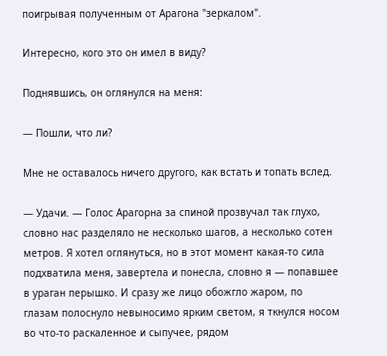поигрывая полученным от Арагона "зеркалом".

Интересно, кого это он имел в виду?

Поднявшись, он оглянулся на меня:

— Пошли, что ли?

Мне не оставалось ничего другого, как встать и топать вслед.

— Удачи. — Голос Арагорна за спиной прозвучал так глухо, словно нас разделяло не несколько шагов, а несколько сотен метров. Я хотел оглянуться, но в этот момент какая-то сила подхватила меня, завертела и понесла, словно я — попавшее в ураган перышко. И сразу же лицо обожгло жаром, по глазам полоснуло невыносимо ярким светом, я ткнулся носом во что-то раскаленное и сыпучее, рядом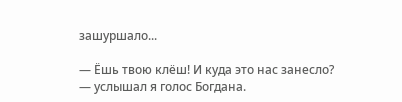зашуршало...

— Ёшь твою клёш! И куда это нас занесло? — услышал я голос Богдана.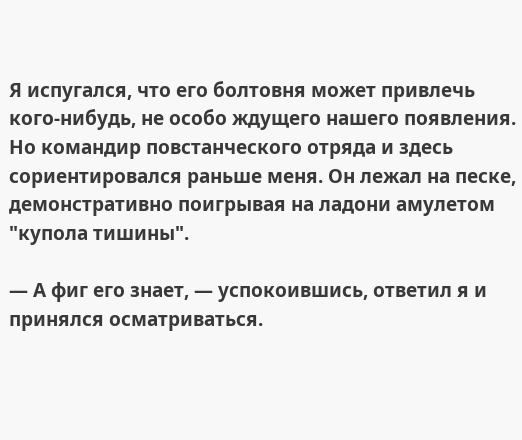Я испугался, что его болтовня может привлечь кого-нибудь, не особо ждущего нашего появления. Но командир повстанческого отряда и здесь сориентировался раньше меня. Он лежал на песке, демонстративно поигрывая на ладони амулетом "купола тишины".

— А фиг его знает, — успокоившись, ответил я и принялся осматриваться.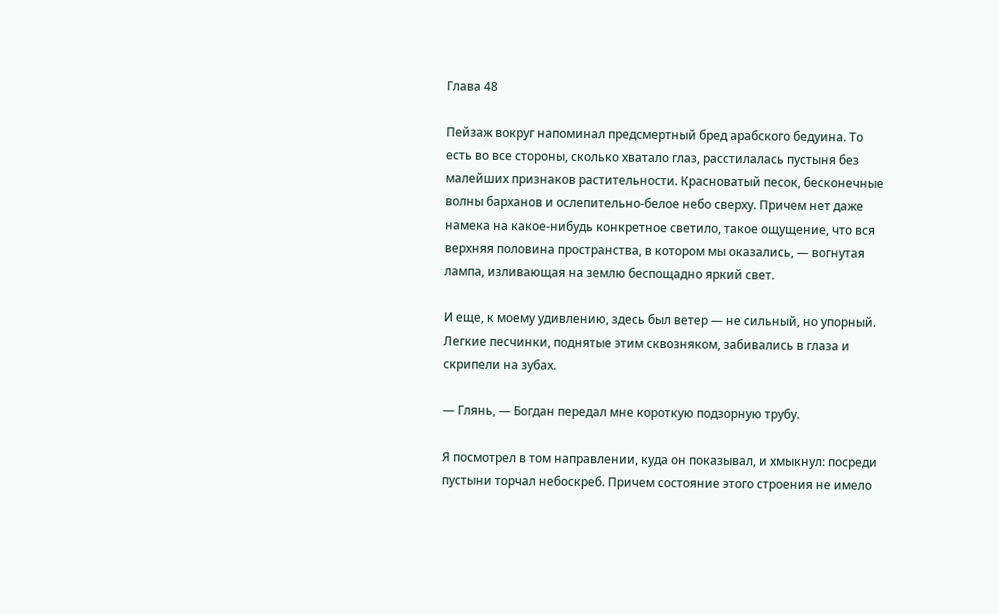Глава 48

Пейзаж вокруг напоминал предсмертный бред арабского бедуина. То есть во все стороны, сколько хватало глаз, расстилалась пустыня без малейших признаков растительности. Красноватый песок, бесконечные волны барханов и ослепительно-белое небо сверху. Причем нет даже намека на какое-нибудь конкретное светило, такое ощущение, что вся верхняя половина пространства, в котором мы оказались, — вогнутая лампа, изливающая на землю беспощадно яркий свет.

И еще, к моему удивлению, здесь был ветер — не сильный, но упорный. Легкие песчинки, поднятые этим сквозняком, забивались в глаза и скрипели на зубах.

— Глянь, — Богдан передал мне короткую подзорную трубу.

Я посмотрел в том направлении, куда он показывал, и хмыкнул: посреди пустыни торчал небоскреб. Причем состояние этого строения не имело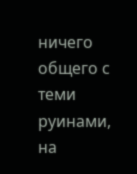ничего общего с теми руинами, на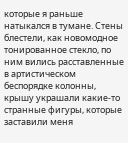которые я раньше натыкался в тумане. Стены блестели, как новомодное тонированное стекло, по ним вились расставленные в артистическом беспорядке колонны, крышу украшали какие-то странные фигуры, которые заставили меня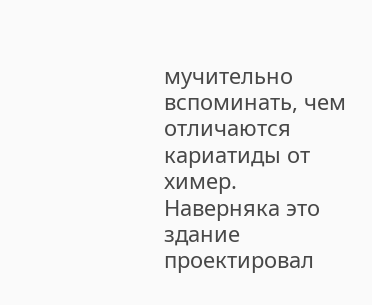мучительно вспоминать, чем отличаются кариатиды от химер. Наверняка это здание проектировал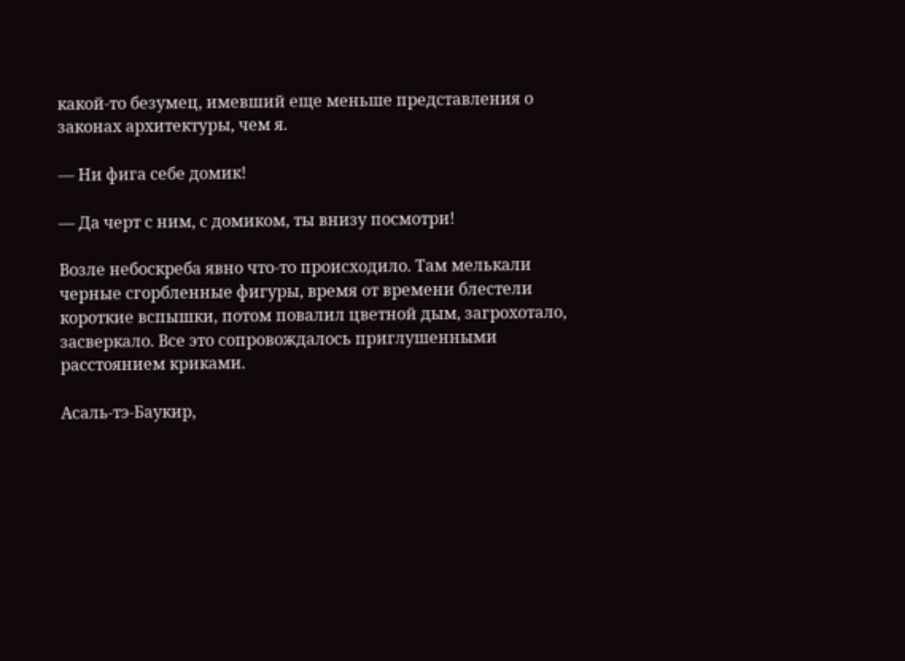какой-то безумец, имевший еще меньше представления о законах архитектуры, чем я.

— Ни фига себе домик!

— Да черт с ним, с домиком, ты внизу посмотри!

Возле небоскреба явно что-то происходило. Там мелькали черные сгорбленные фигуры, время от времени блестели короткие вспышки, потом повалил цветной дым, загрохотало, засверкало. Все это сопровождалось приглушенными расстоянием криками.

Асаль-тэ-Баукир,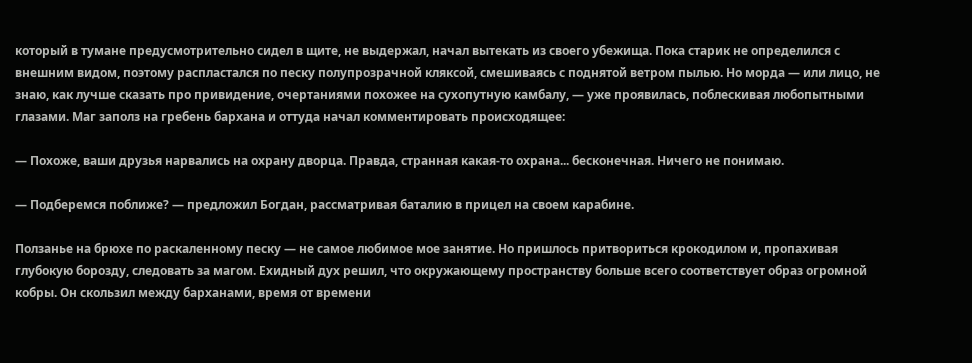который в тумане предусмотрительно сидел в щите, не выдержал, начал вытекать из своего убежища. Пока старик не определился с внешним видом, поэтому распластался по песку полупрозрачной кляксой, смешиваясь с поднятой ветром пылью. Но морда — или лицо, не знаю, как лучше сказать про привидение, очертаниями похожее на сухопутную камбалу, — уже проявилась, поблескивая любопытными глазами. Маг заполз на гребень бархана и оттуда начал комментировать происходящее:

— Похоже, ваши друзья нарвались на охрану дворца. Правда, странная какая-то охрана... бесконечная. Ничего не понимаю.

— Подберемся поближе? — предложил Богдан, рассматривая баталию в прицел на своем карабине.

Ползанье на брюхе по раскаленному песку — не самое любимое мое занятие. Но пришлось притвориться крокодилом и, пропахивая глубокую борозду, следовать за магом. Ехидный дух решил, что окружающему пространству больше всего соответствует образ огромной кобры. Он скользил между барханами, время от времени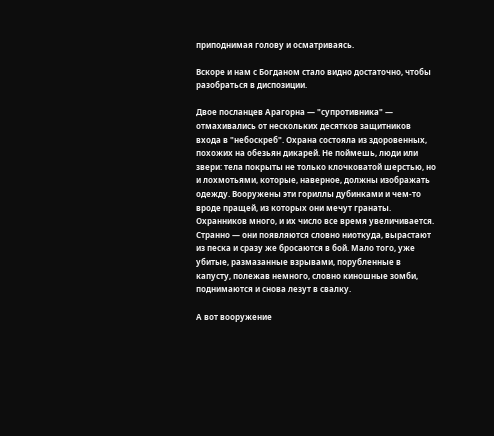приподнимая голову и осматриваясь.

Вскоре и нам с Богданом стало видно достаточно, чтобы разобраться в диспозиции.

Двое посланцев Арагорна — "супротивника" — отмахивались от нескольких десятков защитников входа в "небоскреб". Охрана состояла из здоровенных, похожих на обезьян дикарей. Не поймешь, люди или звери: тела покрыты не только клочковатой шерстью, но и лохмотьями, которые, наверное, должны изображать одежду. Вооружены эти гориллы дубинками и чем-то вроде пращей, из которых они мечут гранаты. Охранников много, и их число все время увеличивается. Странно — они появляются словно ниоткуда, вырастают из песка и сразу же бросаются в бой. Мало того, уже убитые, размазанные взрывами, порубленные в капусту, полежав немного, словно киношные зомби, поднимаются и снова лезут в свалку.

А вот вооружение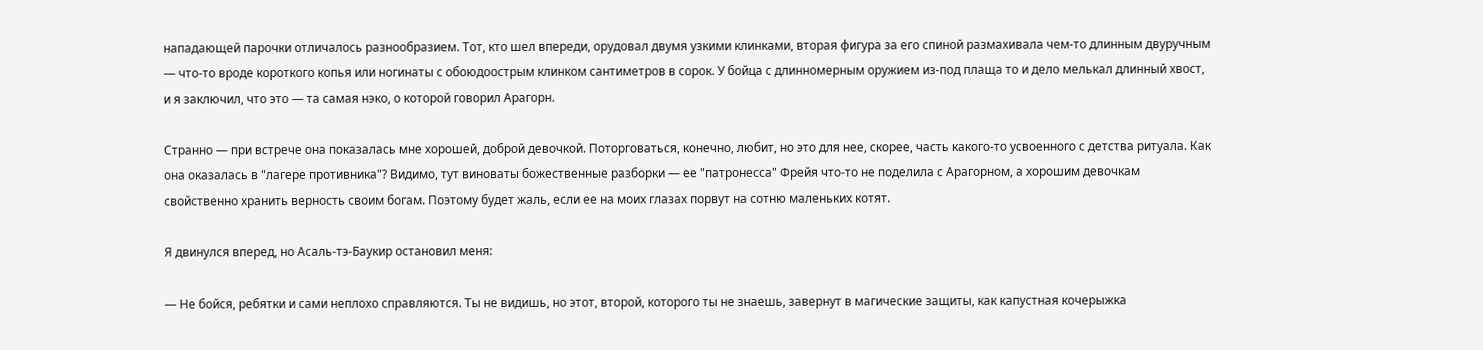нападающей парочки отличалось разнообразием. Тот, кто шел впереди, орудовал двумя узкими клинками, вторая фигура за его спиной размахивала чем-то длинным двуручным — что-то вроде короткого копья или ногинаты с обоюдоострым клинком сантиметров в сорок. У бойца с длинномерным оружием из-под плаща то и дело мелькал длинный хвост, и я заключил, что это — та самая нэко, о которой говорил Арагорн.

Странно — при встрече она показалась мне хорошей, доброй девочкой. Поторговаться, конечно, любит, но это для нее, скорее, часть какого-то усвоенного с детства ритуала. Как она оказалась в "лагере противника"? Видимо, тут виноваты божественные разборки — ее "патронесса" Фрейя что-то не поделила с Арагорном, а хорошим девочкам свойственно хранить верность своим богам. Поэтому будет жаль, если ее на моих глазах порвут на сотню маленьких котят.

Я двинулся вперед, но Асаль-тэ-Баукир остановил меня:

— Не бойся, ребятки и сами неплохо справляются. Ты не видишь, но этот, второй, которого ты не знаешь, завернут в магические защиты, как капустная кочерыжка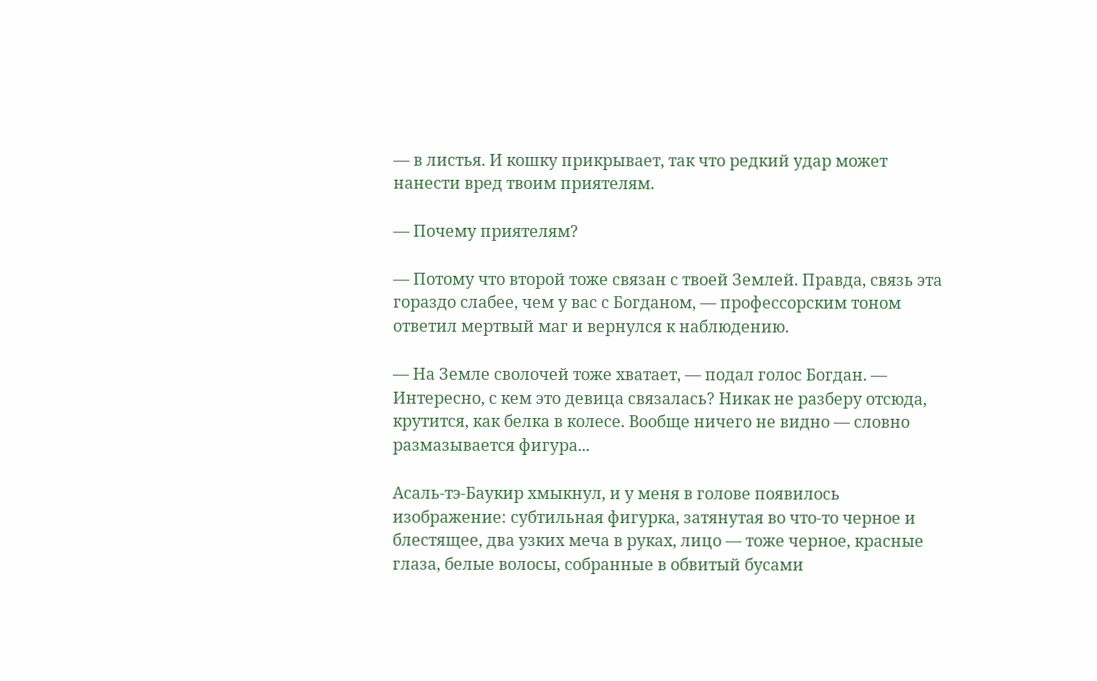— в листья. И кошку прикрывает, так что редкий удар может нанести вред твоим приятелям.

— Почему приятелям?

— Потому что второй тоже связан с твоей Землей. Правда, связь эта гораздо слабее, чем у вас с Богданом, — профессорским тоном ответил мертвый маг и вернулся к наблюдению.

— На Земле сволочей тоже хватает, — подал голос Богдан. — Интересно, с кем это девица связалась? Никак не разберу отсюда, крутится, как белка в колесе. Вообще ничего не видно — словно размазывается фигура...

Асаль-тэ-Баукир хмыкнул, и у меня в голове появилось изображение: субтильная фигурка, затянутая во что-то черное и блестящее, два узких меча в руках, лицо — тоже черное, красные глаза, белые волосы, собранные в обвитый бусами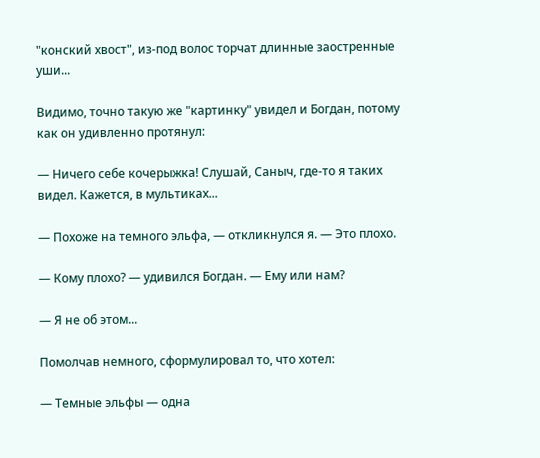"конский хвост", из-под волос торчат длинные заостренные уши...

Видимо, точно такую же "картинку" увидел и Богдан, потому как он удивленно протянул:

— Ничего себе кочерыжка! Слушай, Саныч, где-то я таких видел. Кажется, в мультиках...

— Похоже на темного эльфа, — откликнулся я. — Это плохо.

— Кому плохо? — удивился Богдан. — Ему или нам?

— Я не об этом...

Помолчав немного, сформулировал то, что хотел:

— Темные эльфы — одна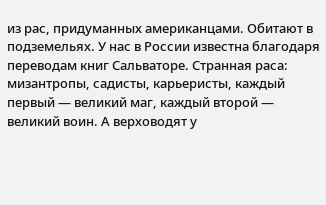из рас, придуманных американцами. Обитают в подземельях. У нас в России известна благодаря переводам книг Сальваторе. Странная раса: мизантропы, садисты, карьеристы, каждый первый — великий маг, каждый второй — великий воин. А верховодят у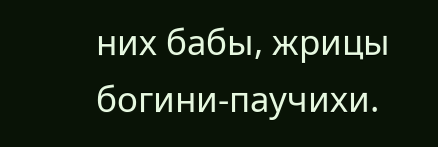них бабы, жрицы богини-паучихи.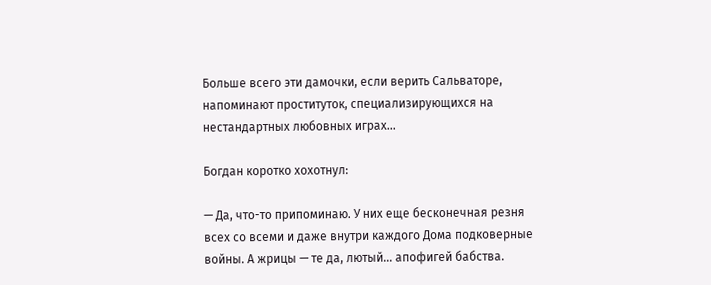Больше всего эти дамочки, если верить Сальваторе, напоминают проституток, специализирующихся на нестандартных любовных играх...

Богдан коротко хохотнул:

— Да, что-то припоминаю. У них еще бесконечная резня всех со всеми и даже внутри каждого Дома подковерные войны. А жрицы — те да, лютый... апофигей бабства.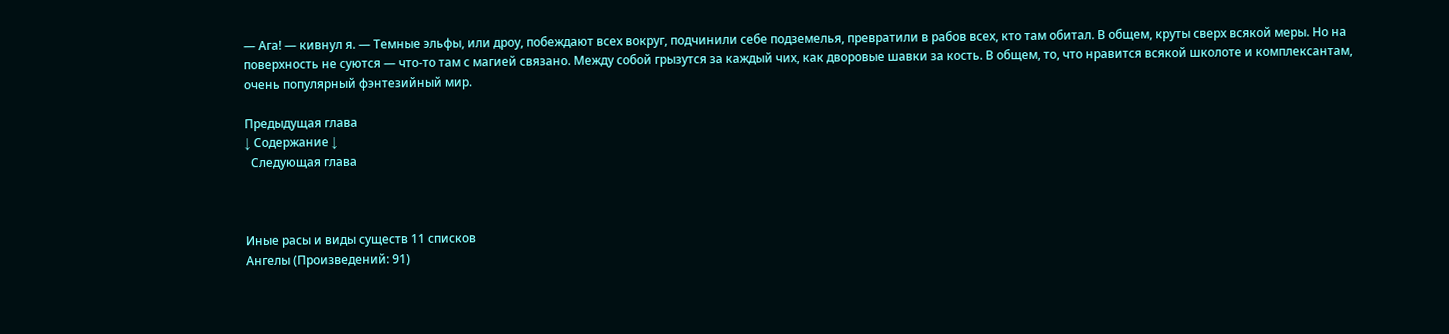— Ага! — кивнул я. — Темные эльфы, или дроу, побеждают всех вокруг, подчинили себе подземелья, превратили в рабов всех, кто там обитал. В общем, круты сверх всякой меры. Но на поверхность не суются — что-то там с магией связано. Между собой грызутся за каждый чих, как дворовые шавки за кость. В общем, то, что нравится всякой школоте и комплексантам, очень популярный фэнтезийный мир.

Предыдущая глава
↓ Содержание ↓
  Следующая глава



Иные расы и виды существ 11 списков
Ангелы (Произведений: 91)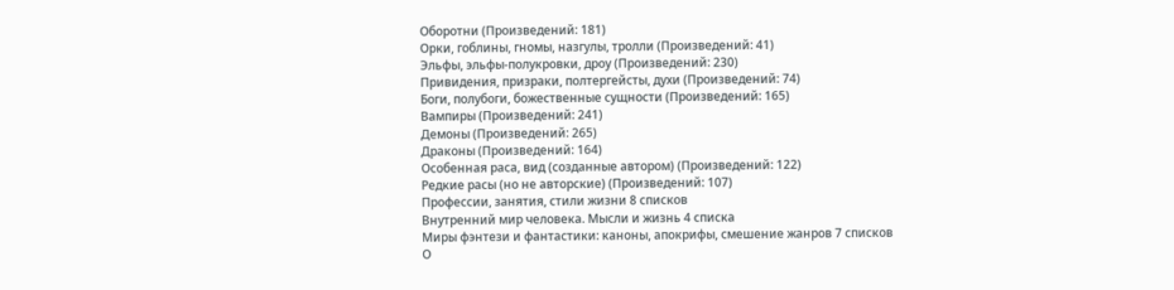Оборотни (Произведений: 181)
Орки, гоблины, гномы, назгулы, тролли (Произведений: 41)
Эльфы, эльфы-полукровки, дроу (Произведений: 230)
Привидения, призраки, полтергейсты, духи (Произведений: 74)
Боги, полубоги, божественные сущности (Произведений: 165)
Вампиры (Произведений: 241)
Демоны (Произведений: 265)
Драконы (Произведений: 164)
Особенная раса, вид (созданные автором) (Произведений: 122)
Редкие расы (но не авторские) (Произведений: 107)
Профессии, занятия, стили жизни 8 списков
Внутренний мир человека. Мысли и жизнь 4 списка
Миры фэнтези и фантастики: каноны, апокрифы, смешение жанров 7 списков
О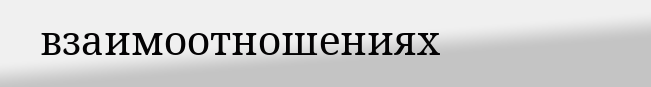взаимоотношениях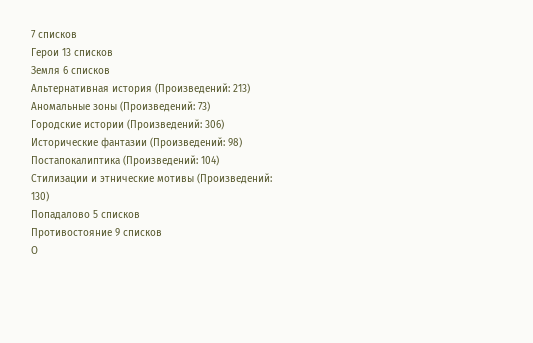7 списков
Герои 13 списков
Земля 6 списков
Альтернативная история (Произведений: 213)
Аномальные зоны (Произведений: 73)
Городские истории (Произведений: 306)
Исторические фантазии (Произведений: 98)
Постапокалиптика (Произведений: 104)
Стилизации и этнические мотивы (Произведений: 130)
Попадалово 5 списков
Противостояние 9 списков
О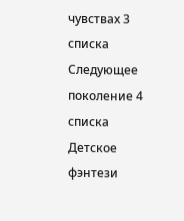чувствах 3 списка
Следующее поколение 4 списка
Детское фэнтези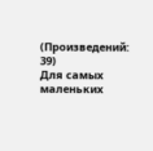(Произведений: 39)
Для самых маленьких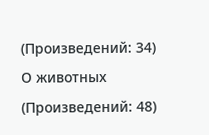(Произведений: 34)
О животных (Произведений: 48)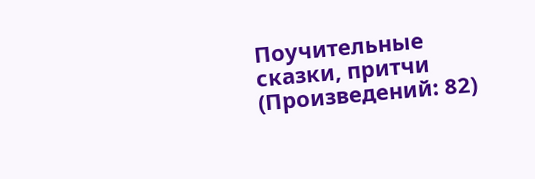Поучительные сказки, притчи (Произведений: 82)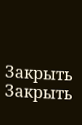Закрыть
Закрыть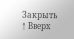Закрыть
↑ Вверх